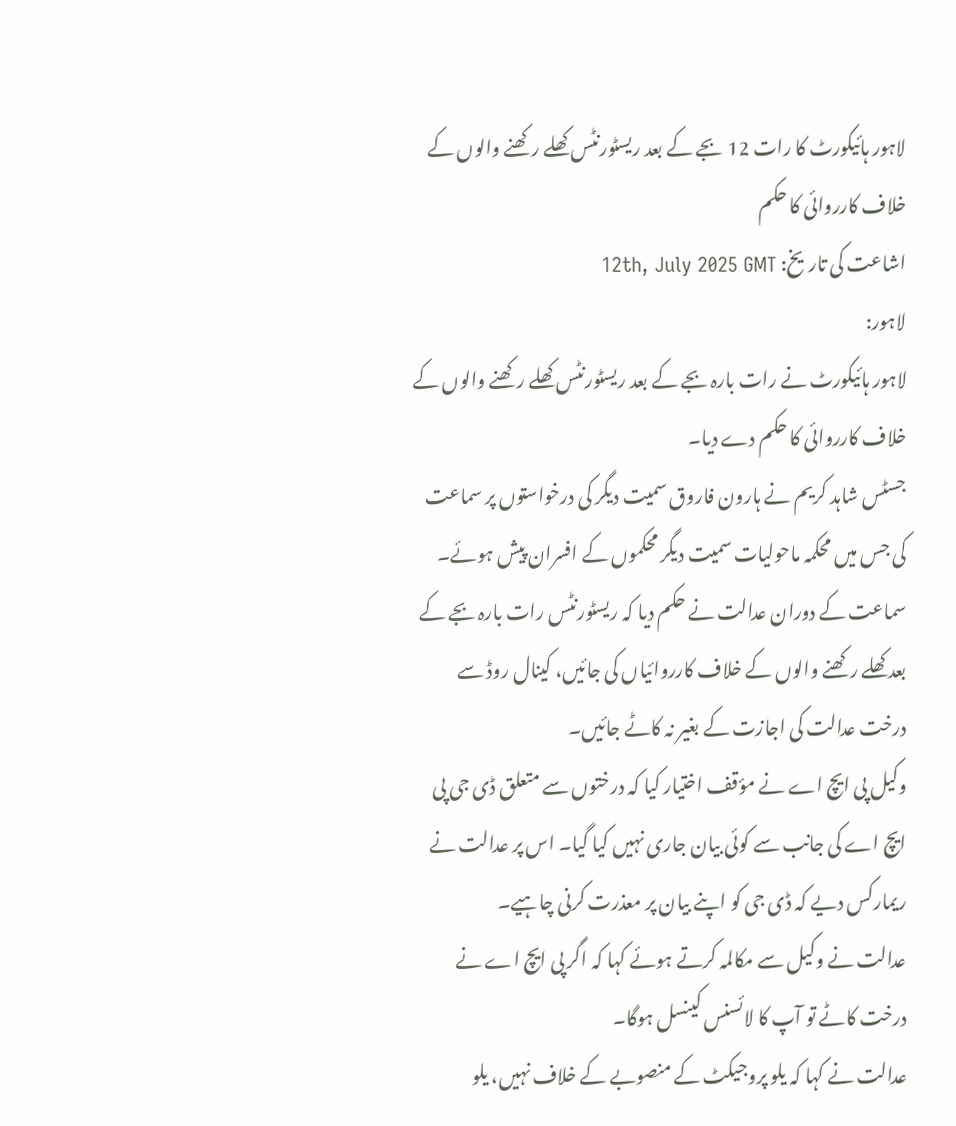لاہور ہائیکورٹ کا رات 12 بجے کے بعد ریسٹورنٹس کھلے رکھنے والوں کے خلاف کارروائی کا حکم
اشاعت کی تاریخ: 12th, July 2025 GMT
لاہور:
لاہور ہائیکورٹ نے رات بارہ بجے کے بعد ریسٹورنٹس کھلے رکھنے والوں کے خلاف کارروائی کا حکم دے دیا۔
جسٹس شاہد کریم نے ہارون فاروق سمیت دیگر کی درخواستوں پر سماعت کی جس میں محکمہ ماحولیات سمیت دیگر محکموں کے افسران پیش ہوئے۔
سماعت کے دوران عدالت نے حکم دیا کہ ریسٹورنٹس رات بارہ بجے کے بعد کھلے رکھنے والوں کے خلاف کارروائیاں کی جائیں، کینال روڈ سے درخت عدالت کی اجازت کے بغیر نہ کاٹے جائیں۔
وکیل پی ایچ اے نے مؤقف اختیار کیا کہ درختوں سے متعلق ڈی جی پی ایچ اے کی جانب سے کوئی بیان جاری نہیں کیا گیا۔ اس پر عدالت نے ریمارکس دیے کہ ڈی جی کو اپنے بیان پر معذرت کرنی چاہیے۔
عدالت نے وکیل سے مکالمہ کرتے ہوئے کہا کہ اگر پی ایچ اے نے درخت کاٹے تو آپ کا لائسنس کینسل ہوگا۔
عدالت نے کہا کہ یلو پروجیکٹ کے منصوبے کے خلاف نہیں، یلو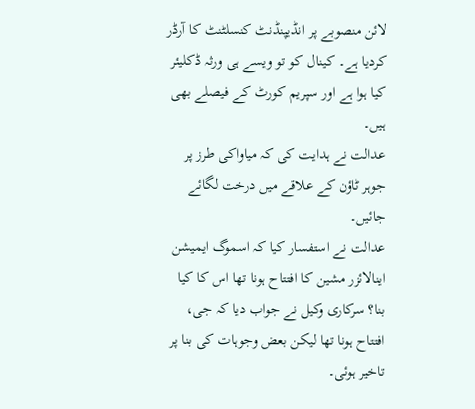لائن منصوبے پر انڈیپنڈنٹ کنسلٹنٹ کا آرڈر کردیا ہے۔ کینال کو تو ویسے ہی ورثہ ڈکلیئر کیا ہوا ہے اور سپریم کورٹ کے فیصلے بھی ہیں۔
عدالت نے ہدایت کی کہ میاواکی طرز پر جوہر ٹاؤن کے علاقے میں درخت لگائے جائیں۔
عدالت نے استفسار کیا کہ اسموگ ایمیشن اینالائزر مشین کا افتتاح ہونا تھا اس کا کیا بنا؟ سرکاری وکیل نے جواب دیا کہ جی، افتتاح ہونا تھا لیکن بعض وجوہات کی بنا پر تاخیر ہوئی۔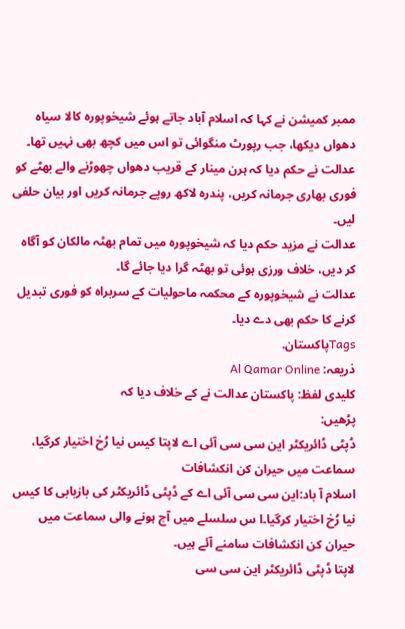ممبر کمیشن نے کہا کہ اسلام آباد جاتے ہوئے شیخوپورہ کالا سیاہ دھواں دیکھا، جب رپورٹ منگوائی تو اس میں کچھ بھی نہیں تھا۔
عدالت نے حکم دیا کہ ہرن مینار کے قریب دھواں چھوڑنے والے بھٹے کو فوری بھاری جرمانہ کریں، پندرہ لاکھ روپے جرمانہ کریں اور بیان حلفی لیں۔
عدالت نے مزید حکم دیا کہ شیخوپورہ میں تمام بھٹہ مالکان کو آگاہ کر دیں، خلاف ورزی ہوئی تو بھٹہ گرا دیا جائے گا۔
عدالت نے شیخوپورہ کے محکمہ ماحولیات کے سربراہ کو فوری تبدیل کرنے کا حکم بھی دے دیا۔
Tagsپاکستان.
ذریعہ: Al Qamar Online
کلیدی لفظ: پاکستان عدالت نے کے خلاف دیا کہ
پڑھیں:
ڈپٹی ڈائریکٹر این سی سی آئی اے لاپتا کیس نیا رُخ اختیار کرگیا، سماعت میں حیران کن انکشافات
اسلام آ باد:این سی سی آئی اے کے ڈپٹی ڈائریکٹر کی بازیابی کا کیس نیا رُخ اختیار کرگیا۔ا س سلسلے میں آج ہونے والی سماعت میں حیران کن انکشافات سامنے آئے ہیں۔
لاپتا ڈپٹی ڈائریکٹر این سی سی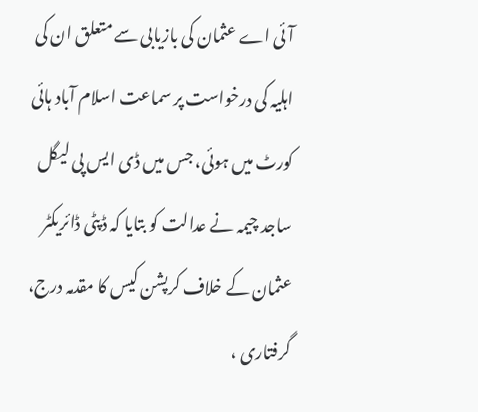آئی اے عثمان کی بازیابی سے متعلق ان کی اہلیہ کی درخواست پر سماعت اسلام آباد ہائی کورٹ میں ہوئی، جس میں ڈی ایس پی لیگل ساجد چیمہ نے عدالت کو بتایا کہ ڈپٹی ڈائریکٹر عثمان کے خلاف کرپشن کیس کا مقدمہ درج، گرفتاری ،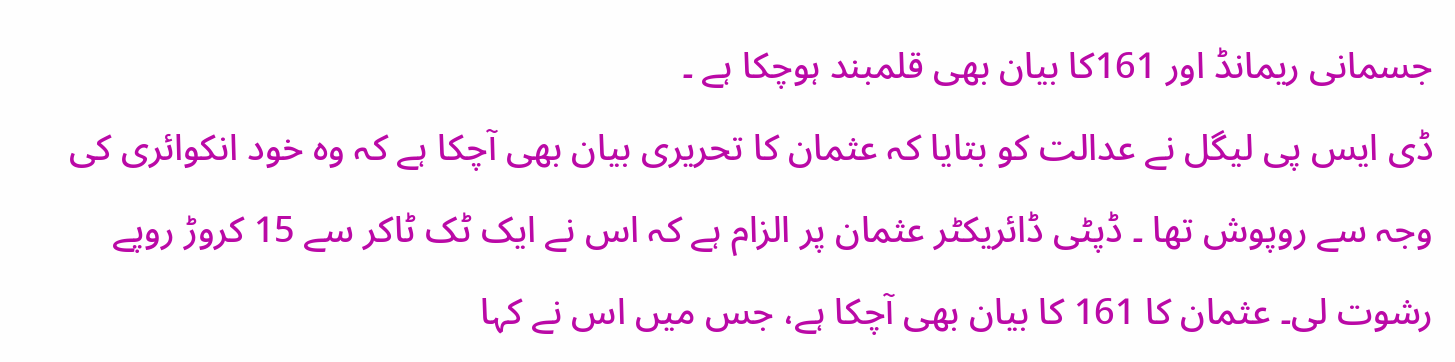جسمانی ریمانڈ اور 161کا بیان بھی قلمبند ہوچکا ہے ۔
ڈی ایس پی لیگل نے عدالت کو بتایا کہ عثمان کا تحریری بیان بھی آچکا ہے کہ وہ خود انکوائری کی وجہ سے روپوش تھا ۔ ڈپٹی ڈائریکٹر عثمان پر الزام ہے کہ اس نے ایک ٹک ٹاکر سے 15 کروڑ روپے رشوت لی۔ عثمان کا 161 کا بیان بھی آچکا ہے، جس میں اس نے کہا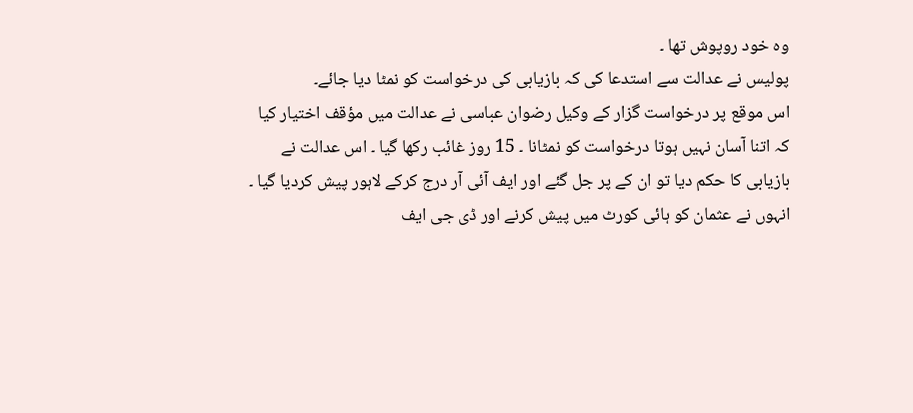وہ خود روپوش تھا ۔
پولیس نے عدالت سے استدعا کی کہ بازیابی کی درخواست کو نمٹا دیا جائے۔
اس موقع پر درخواست گزار کے وکیل رضوان عباسی نے عدالت میں مؤقف اختیار کیا کہ اتنا آسان نہیں ہوتا درخواست کو نمٹانا ۔ 15 روز غائب رکھا گیا ۔ اس عدالت نے بازیابی کا حکم دیا تو ان کے پر جل گئے اور ایف آئی آر درج کرکے لاہور پیش کردیا گیا ۔ انہوں نے عثمان کو ہائی کورٹ میں پیش کرنے اور ڈی جی ایف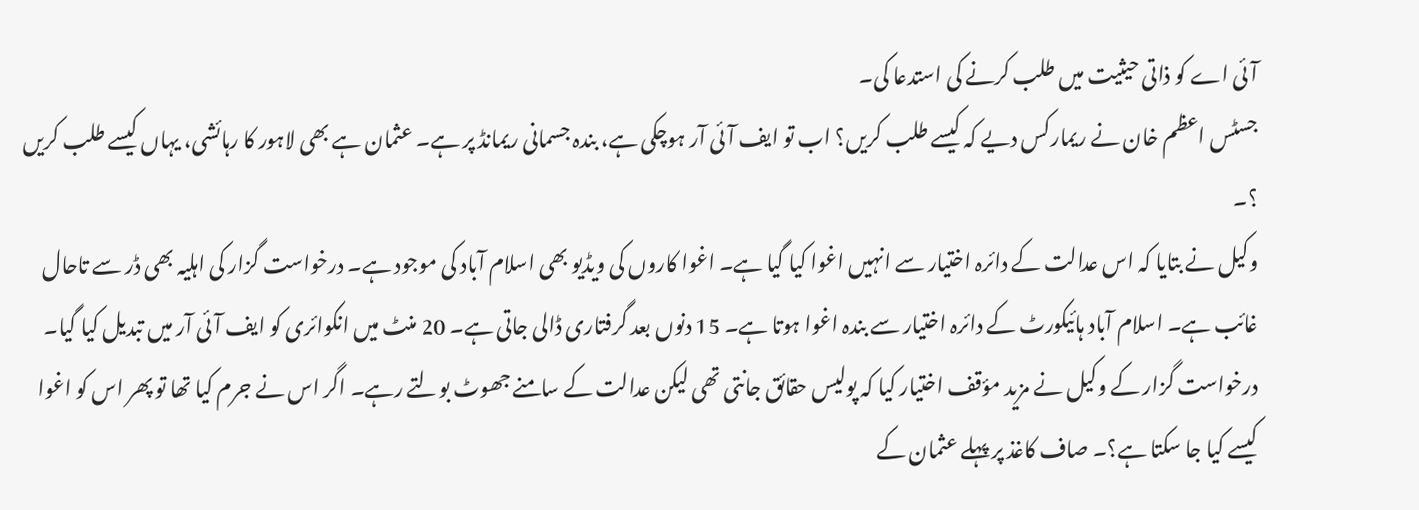آئی اے کو ذاتی حیثیت میں طلب کرنے کی استدعا کی۔
جسٹس اعظم خان نے ریمارکس دیے کہ کیسے طلب کریں؟ اب تو ایف آئی آر ہوچکی ہے، بندہ جسمانی ریمانڈ پر ہے۔ عثمان ہے بھی لاہور کا رہائشی، یہاں کیسے طلب کریں ؟۔
وکیل نے بتایا کہ اس عدالت کے دائرہ اختیار سے انہیں اغوا کیا گیا ہے۔ اغوا کاروں کی ویڈیو بھی اسلام آباد کی موجود ہے۔ درخواست گزار کی اہلیہ بھی ڈر سے تاحال غائب ہے۔ اسلام آباد ہائیکورٹ کے دائرہ اختیار سے بندہ اغوا ہوتا ہے۔ 15 دنوں بعد گرفتاری ڈالی جاتی ہے۔ 20 منٹ میں انکوائری کو ایف آئی آر میں تبدیل کیا گیا۔
درخواست گزار کے وکیل نے مزید مؤقف اختیار کیا کہ پولیس حقائق جانتی تھی لیکن عدالت کے سامنے جھوٹ بولتے رہے۔ اگر اس نے جرم کیا تھا تو پھر اس کو اغوا کیسے کیا جا سکتا ہے؟۔ صاف کاغذ پر پہلے عثمان کے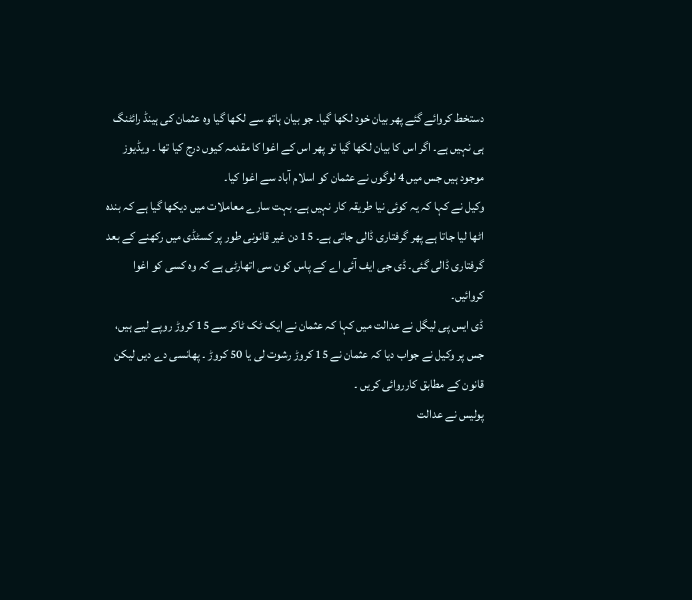دستخط کروائے گئے پھر بیان خود لکھا گیا۔ جو بیان ہاتھ سے لکھا گیا وہ عثمان کی ہینڈ رائٹنگ ہی نہیں ہے۔ اگر اس کا بیان لکھا گیا تو پھر اس کے اغوا کا مقدمہ کیوں درج کیا تھا ۔ ویڈیوز موجود ہیں جس میں 4 لوگوں نے عثمان کو اسلام آباد سے اغوا کیا۔
وکیل نے کہا کہ یہ کوئی نیا طریقہ کار نہیں ہے۔ بہت سارے معاملات میں دیکھا گیا ہے کہ بندہ اٹھا لیا جاتا ہے پھر گرفتاری ڈالی جاتی ہے۔ 15 دن غیر قانونی طور پر کسٹڈی میں رکھنے کے بعد گرفتاری ڈالی گئی۔ ڈی جی ایف آئی اے کے پاس کون سی اتھارٹی ہے کہ وہ کسی کو اغوا کروائیں۔
ڈی ایس پی لیگل نے عدالت میں کہا کہ عثمان نے ایک ٹک ٹاکر سے 15 کروڑ روپے لیے ہیں، جس پر وکیل نے جواب دیا کہ عثمان نے 15 کروڑ رشوت لی یا 50 کروڑ ۔ پھانسی دے دیں لیکن قانون کے مطابق کارروائی کریں ۔
پولیس نے عدالت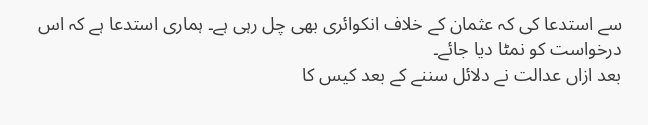سے استدعا کی کہ عثمان کے خلاف انکوائری بھی چل رہی ہے۔ ہماری استدعا ہے کہ اس درخواست کو نمٹا دیا جائے۔
بعد ازاں عدالت نے دلائل سننے کے بعد کیس کا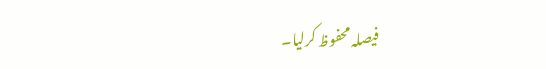فیصلہ محفوظ کرلیا۔